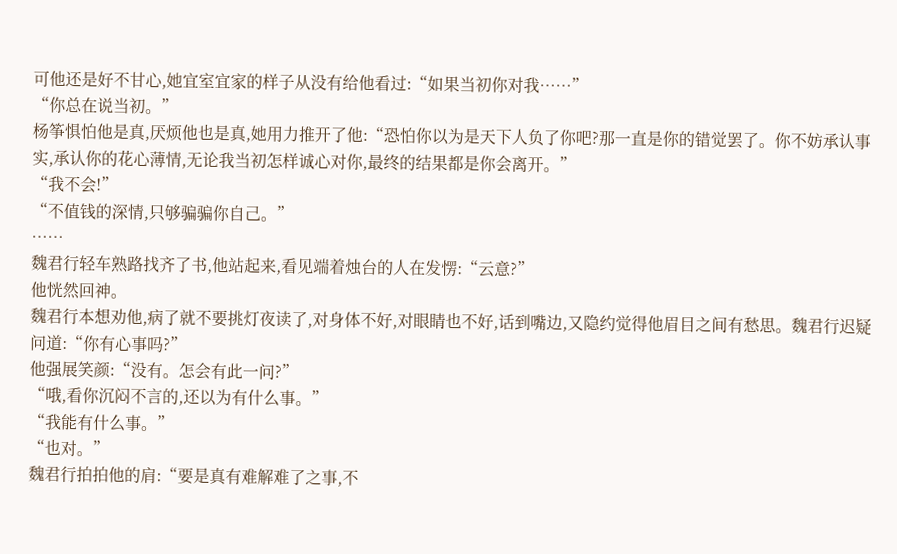可他还是好不甘心,她宜室宜家的样子从没有给他看过:“如果当初你对我……”
“你总在说当初。”
杨筝惧怕他是真,厌烦他也是真,她用力推开了他:“恐怕你以为是天下人负了你吧?那一直是你的错觉罢了。你不妨承认事实,承认你的花心薄情,无论我当初怎样诚心对你,最终的结果都是你会离开。”
“我不会!”
“不值钱的深情,只够骗骗你自己。”
……
魏君行轻车熟路找齐了书,他站起来,看见端着烛台的人在发愣:“云意?”
他恍然回神。
魏君行本想劝他,病了就不要挑灯夜读了,对身体不好,对眼睛也不好,话到嘴边,又隐约觉得他眉目之间有愁思。魏君行迟疑问道:“你有心事吗?”
他强展笑颜:“没有。怎会有此一问?”
“哦,看你沉闷不言的,还以为有什么事。”
“我能有什么事。”
“也对。”
魏君行拍拍他的肩:“要是真有难解难了之事,不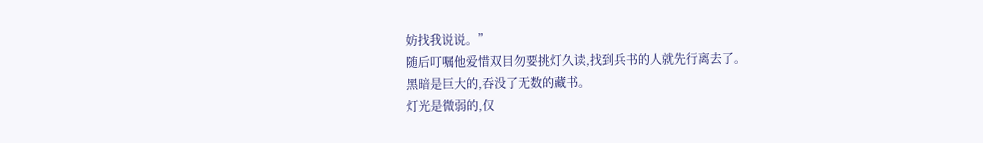妨找我说说。”
随后叮嘱他爱惜双目勿要挑灯久读,找到兵书的人就先行离去了。
黑暗是巨大的,吞没了无数的藏书。
灯光是微弱的,仅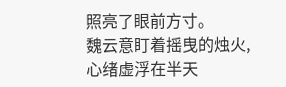照亮了眼前方寸。
魏云意盯着摇曳的烛火,心绪虚浮在半天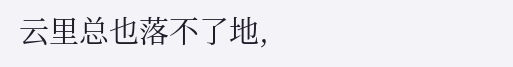云里总也落不了地,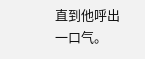直到他呼出一口气。